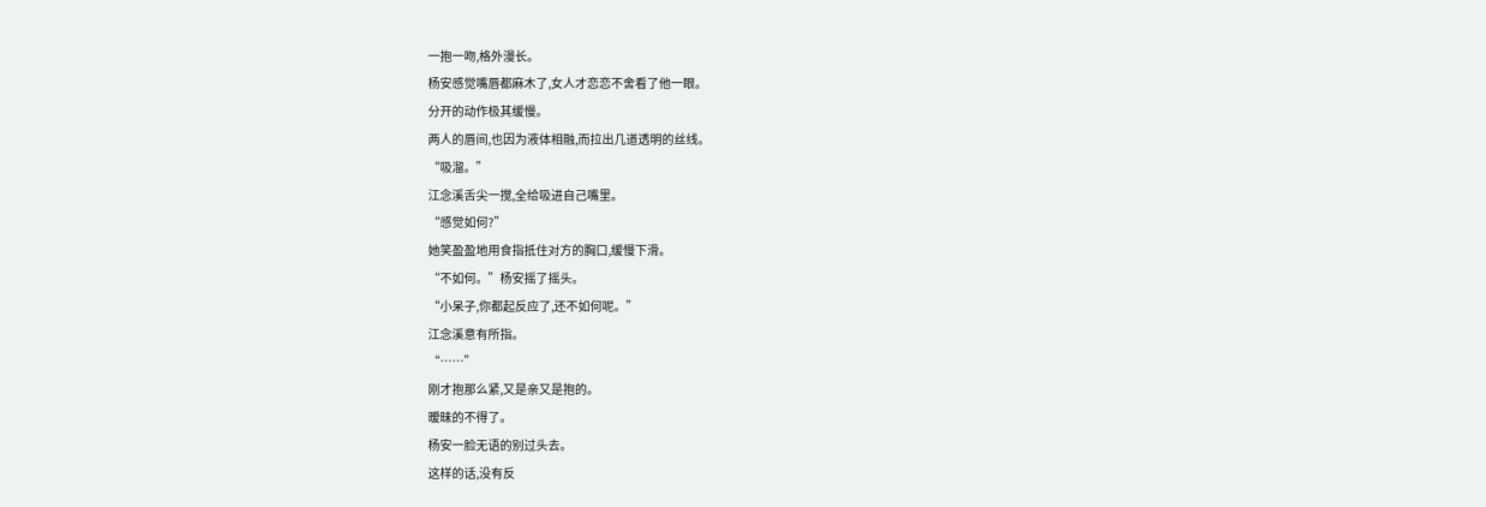一抱一吻,格外漫长。
杨安感觉嘴唇都麻木了,女人才恋恋不舍看了他一眼。
分开的动作极其缓慢。
两人的唇间,也因为液体相融,而拉出几道透明的丝线。
“吸溜。”
江念溪舌尖一搅,全给吸进自己嘴里。
“感觉如何?”
她笑盈盈地用食指抵住对方的胸口,缓慢下滑。
“不如何。”杨安摇了摇头。
“小呆子,你都起反应了,还不如何呢。”
江念溪意有所指。
“……”
刚才抱那么紧,又是亲又是抱的。
暧昧的不得了。
杨安一脸无语的别过头去。
这样的话,没有反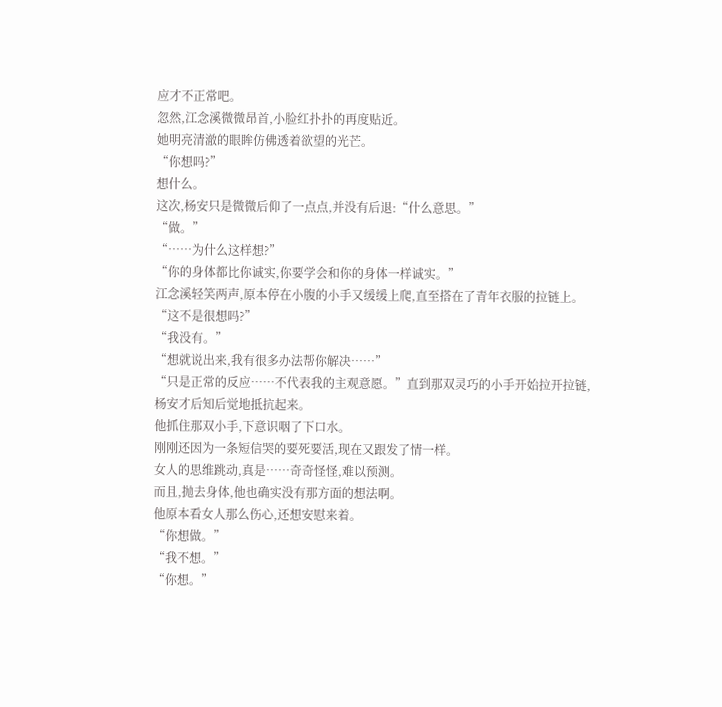应才不正常吧。
忽然,江念溪微微昂首,小脸红扑扑的再度贴近。
她明亮清澈的眼眸仿佛透着欲望的光芒。
“你想吗?”
想什么。
这次,杨安只是微微后仰了一点点,并没有后退:“什么意思。”
“做。”
“……为什么这样想?”
“你的身体都比你诚实,你要学会和你的身体一样诚实。”
江念溪轻笑两声,原本停在小腹的小手又缓缓上爬,直至搭在了青年衣服的拉链上。
“这不是很想吗?”
“我没有。”
“想就说出来,我有很多办法帮你解决……”
“只是正常的反应……不代表我的主观意愿。”直到那双灵巧的小手开始拉开拉链,杨安才后知后觉地抵抗起来。
他抓住那双小手,下意识咽了下口水。
刚刚还因为一条短信哭的要死要活,现在又跟发了情一样。
女人的思维跳动,真是……奇奇怪怪,难以预测。
而且,抛去身体,他也确实没有那方面的想法啊。
他原本看女人那么伤心,还想安慰来着。
“你想做。”
“我不想。”
“你想。”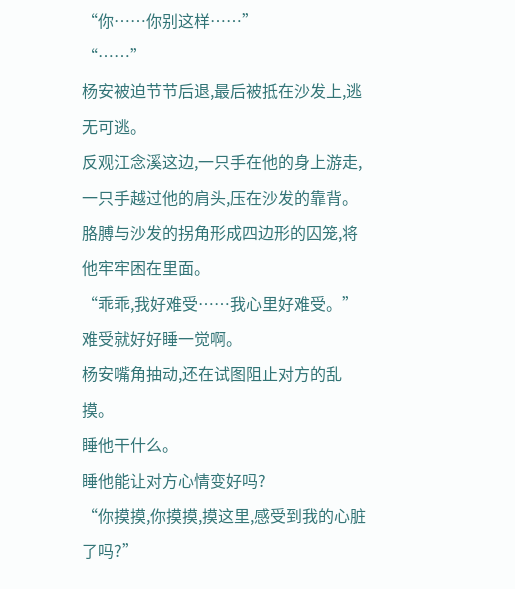“你……你别这样……”
“……”
杨安被迫节节后退,最后被抵在沙发上,逃无可逃。
反观江念溪这边,一只手在他的身上游走,一只手越过他的肩头,压在沙发的靠背。
胳膊与沙发的拐角形成四边形的囚笼,将他牢牢困在里面。
“乖乖,我好难受……我心里好难受。”
难受就好好睡一觉啊。
杨安嘴角抽动,还在试图阻止对方的乱摸。
睡他干什么。
睡他能让对方心情变好吗?
“你摸摸,你摸摸,摸这里,感受到我的心脏了吗?”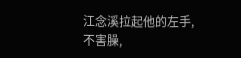江念溪拉起他的左手,不害臊,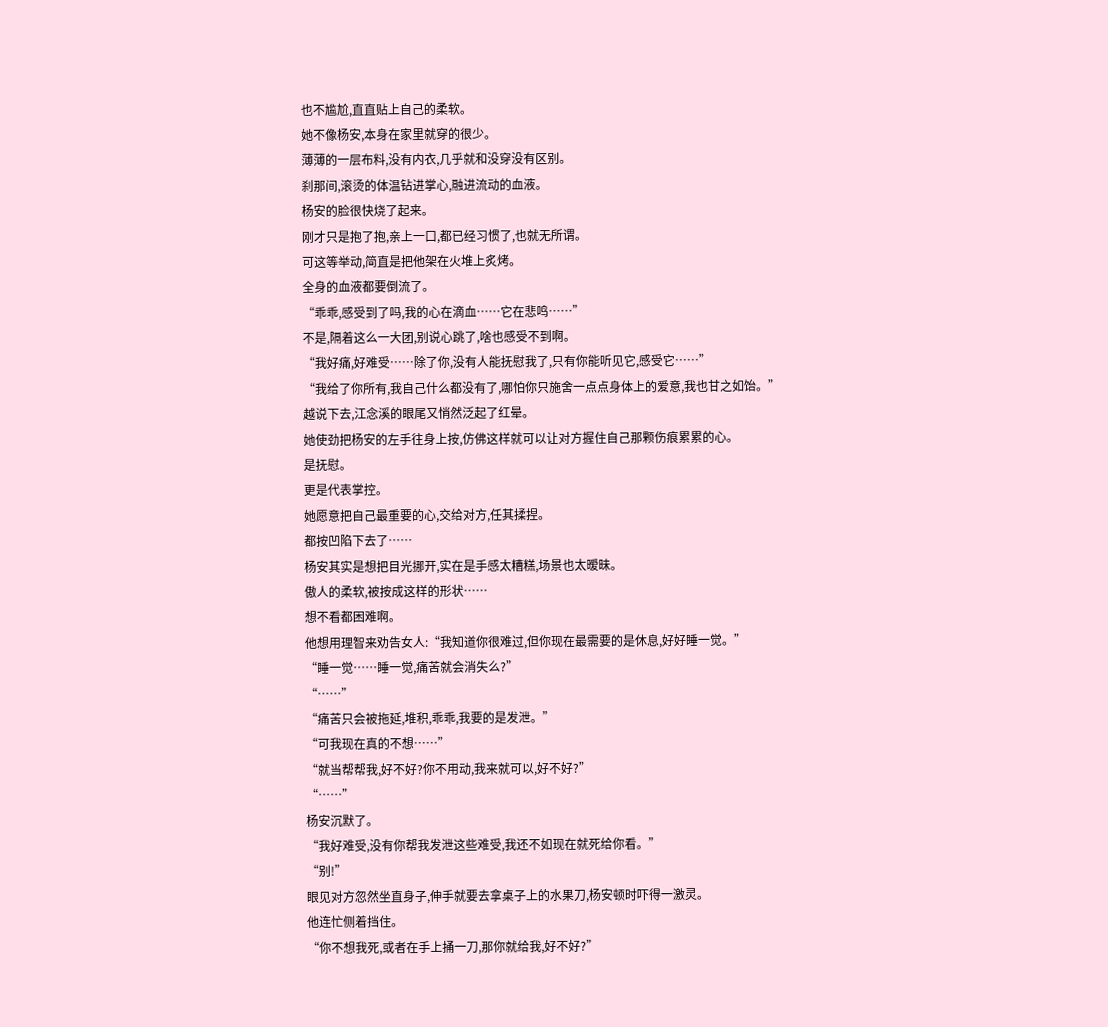也不尴尬,直直贴上自己的柔软。
她不像杨安,本身在家里就穿的很少。
薄薄的一层布料,没有内衣,几乎就和没穿没有区别。
刹那间,滚烫的体温钻进掌心,融进流动的血液。
杨安的脸很快烧了起来。
刚才只是抱了抱,亲上一口,都已经习惯了,也就无所谓。
可这等举动,简直是把他架在火堆上炙烤。
全身的血液都要倒流了。
“乖乖,感受到了吗,我的心在滴血……它在悲鸣……”
不是,隔着这么一大团,别说心跳了,啥也感受不到啊。
“我好痛,好难受……除了你,没有人能抚慰我了,只有你能听见它,感受它……”
“我给了你所有,我自己什么都没有了,哪怕你只施舍一点点身体上的爱意,我也甘之如饴。”
越说下去,江念溪的眼尾又悄然泛起了红晕。
她使劲把杨安的左手往身上按,仿佛这样就可以让对方握住自己那颗伤痕累累的心。
是抚慰。
更是代表掌控。
她愿意把自己最重要的心,交给对方,任其揉捏。
都按凹陷下去了……
杨安其实是想把目光挪开,实在是手感太糟糕,场景也太暧昧。
傲人的柔软,被按成这样的形状……
想不看都困难啊。
他想用理智来劝告女人:“我知道你很难过,但你现在最需要的是休息,好好睡一觉。”
“睡一觉……睡一觉,痛苦就会消失么?”
“……”
“痛苦只会被拖延,堆积,乖乖,我要的是发泄。”
“可我现在真的不想……”
“就当帮帮我,好不好?你不用动,我来就可以,好不好?”
“……”
杨安沉默了。
“我好难受,没有你帮我发泄这些难受,我还不如现在就死给你看。”
“别!”
眼见对方忽然坐直身子,伸手就要去拿桌子上的水果刀,杨安顿时吓得一激灵。
他连忙侧着挡住。
“你不想我死,或者在手上捅一刀,那你就给我,好不好?”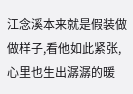江念溪本来就是假装做做样子,看他如此紧张,心里也生出潺潺的暖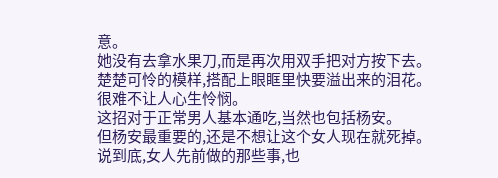意。
她没有去拿水果刀,而是再次用双手把对方按下去。
楚楚可怜的模样,搭配上眼眶里快要溢出来的泪花。
很难不让人心生怜悯。
这招对于正常男人基本通吃,当然也包括杨安。
但杨安最重要的,还是不想让这个女人现在就死掉。
说到底,女人先前做的那些事,也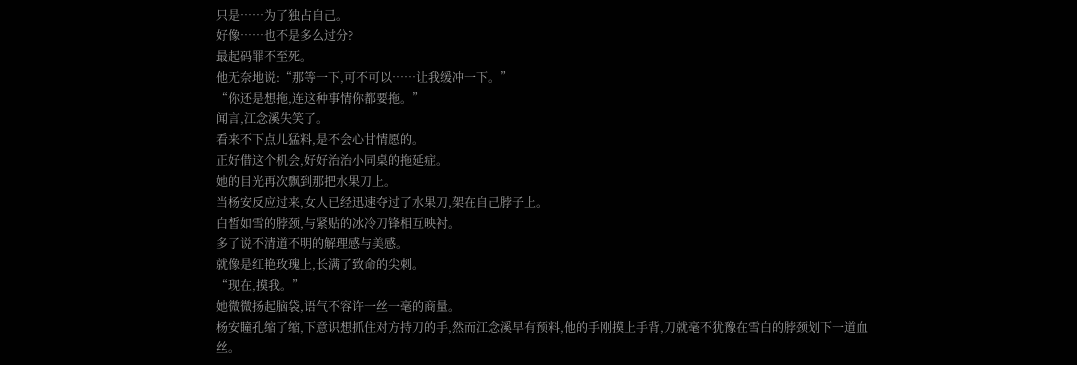只是……为了独占自己。
好像……也不是多么过分?
最起码罪不至死。
他无奈地说:“那等一下,可不可以……让我缓冲一下。”
“你还是想拖,连这种事情你都要拖。”
闻言,江念溪失笑了。
看来不下点儿猛料,是不会心甘情愿的。
正好借这个机会,好好治治小同桌的拖延症。
她的目光再次飘到那把水果刀上。
当杨安反应过来,女人已经迅速夺过了水果刀,架在自己脖子上。
白皙如雪的脖颈,与紧贴的冰冷刀锋相互映衬。
多了说不清道不明的解理感与美感。
就像是红艳玫瑰上,长满了致命的尖刺。
“现在,摸我。”
她微微扬起脑袋,语气不容许一丝一毫的商量。
杨安瞳孔缩了缩,下意识想抓住对方持刀的手,然而江念溪早有预料,他的手刚摸上手背,刀就毫不犹豫在雪白的脖颈划下一道血丝。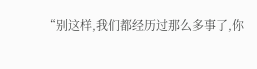“别这样,我们都经历过那么多事了,你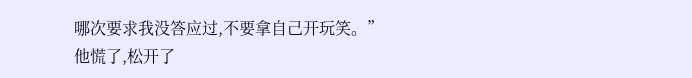哪次要求我没答应过,不要拿自己开玩笑。”
他慌了,松开了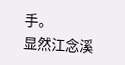手。
显然江念溪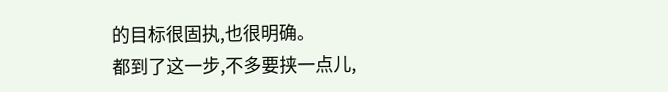的目标很固执,也很明确。
都到了这一步,不多要挟一点儿,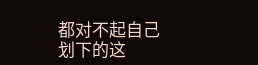都对不起自己划下的这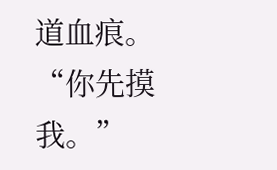道血痕。
“你先摸我。”